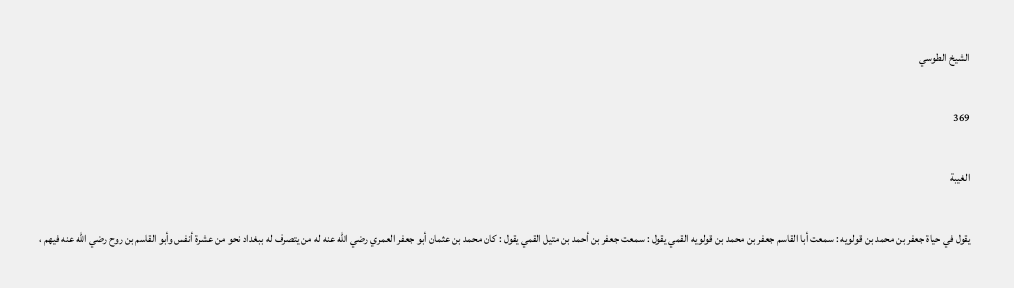الشيخ الطوسي

369

الغيبة

يقول في حياة جعفر بن محمد بن قولويه : سمعت أبا القاسم جعفر بن محمد بن قولويه القمي يقول : سمعت جعفر بن أحمد بن متيل القمي يقول : كان محمد بن عثمان أبو جعفر العمري رضي الله عنه له من يتصرف له ببغداد نحو من عشرة أنفس وأبو القاسم بن روح رضي الله عنه فيهم ،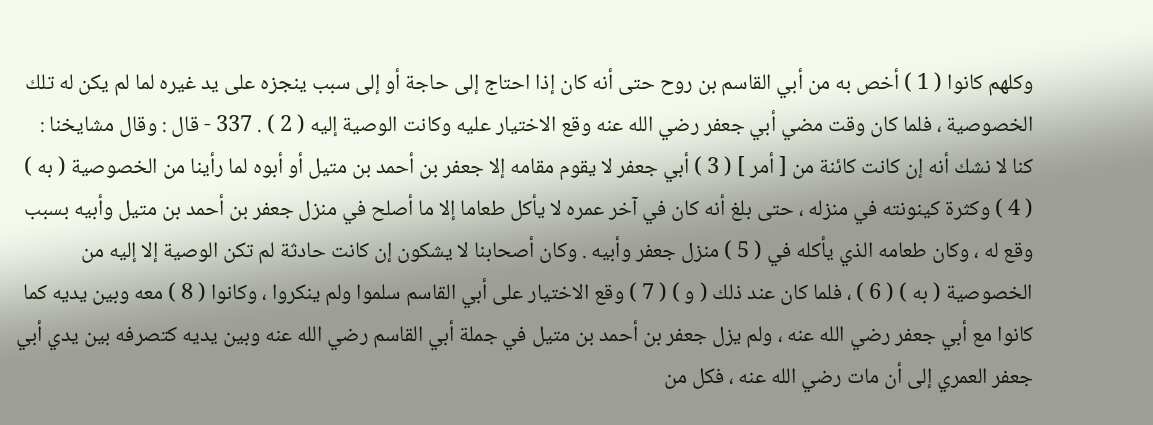وكلهم كانوا ( 1 ) أخص به من أبي القاسم بن روح حتى أنه كان إذا احتاج إلى حاجة أو إلى سبب ينجزه على يد غيره لما لم يكن له تلك الخصوصية ، فلما كان وقت مضي أبي جعفر رضي الله عنه وقع الاختيار عليه وكانت الوصية إليه ( 2 ) . 337 - قال : وقال مشايخنا : كنا لا نشك أنه إن كانت كائنة من [ أمر ] ( 3 ) أبي جعفر لا يقوم مقامه إلا جعفر بن أحمد بن متيل أو أبوه لما رأينا من الخصوصية ( به ) ( 4 ) وكثرة كينونته في منزله ، حتى بلغ أنه كان في آخر عمره لا يأكل طعاما إلا ما أصلح في منزل جعفر بن أحمد بن متيل وأبيه بسبب وقع له ، وكان طعامه الذي يأكله في ( 5 ) منزل جعفر وأبيه . وكان أصحابنا لا يشكون إن كانت حادثة لم تكن الوصية إلا إليه من الخصوصية ( به ) ( 6 ) ، فلما كان عند ذلك ( و ) ( 7 ) وقع الاختيار على أبي القاسم سلموا ولم ينكروا ، وكانوا ( 8 ) معه وبين يديه كما كانوا مع أبي جعفر رضي الله عنه ، ولم يزل جعفر بن أحمد بن متيل في جملة أبي القاسم رضي الله عنه وبين يديه كتصرفه بين يدي أبي جعفر العمري إلى أن مات رضي الله عنه ، فكل من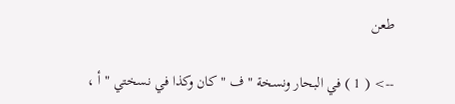طعن

--> ( 1 ) في البحار ونسخة " ف " كان وكذا في نسختي " أ ،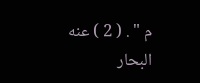م " . ( 2 ) عنه البحار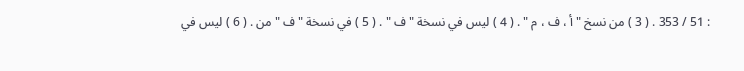: 51 / 353 . ( 3 ) من نسخ " أ ، ف ، م " . ( 4 ) ليس في نسخة " ف " . ( 5 ) في نسخة " ف " من . ( 6 ) ليس في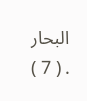البحار . ( 7 )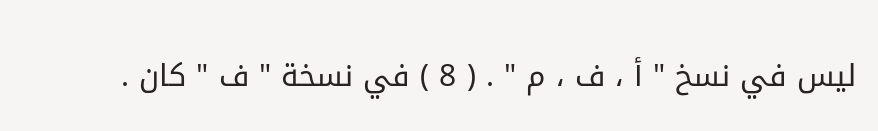ليس في نسخ " أ ، ف ، م " . ( 8 ) في نسخة " ف " كان .